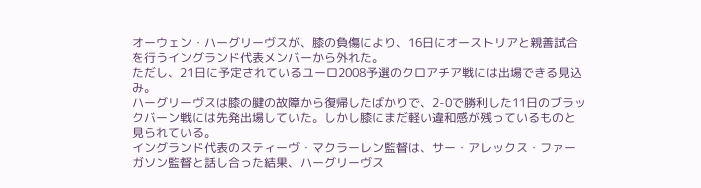オーウェン・ハーグリーヴスが、膝の負傷により、16日にオーストリアと親善試合を行うイングランド代表メンバーから外れた。
ただし、21日に予定されているユーロ2008予選のクロアチア戦には出場できる見込み。
ハーグリーヴスは膝の腱の故障から復帰したばかりで、2-0で勝利した11日のブラックバーン戦には先発出場していた。しかし膝にまだ軽い違和感が残っているものと見られている。
イングランド代表のスティーヴ・マクラーレン監督は、サー・アレックス・ファーガソン監督と話し合った結果、ハーグリーヴス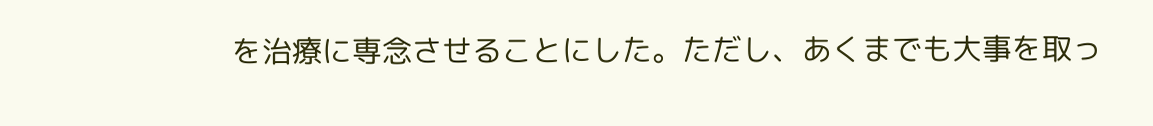を治療に専念させることにした。ただし、あくまでも大事を取っ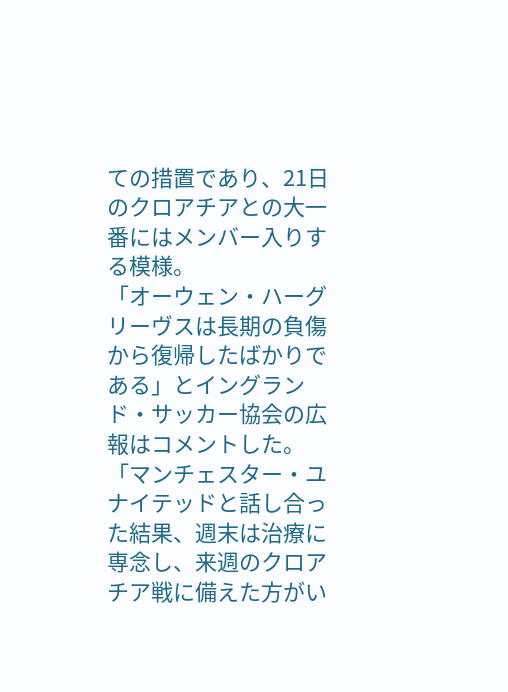ての措置であり、21日のクロアチアとの大一番にはメンバー入りする模様。
「オーウェン・ハーグリーヴスは長期の負傷から復帰したばかりである」とイングランド・サッカー協会の広報はコメントした。
「マンチェスター・ユナイテッドと話し合った結果、週末は治療に専念し、来週のクロアチア戦に備えた方がい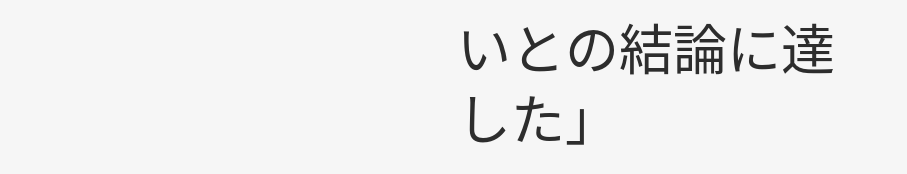いとの結論に達した」